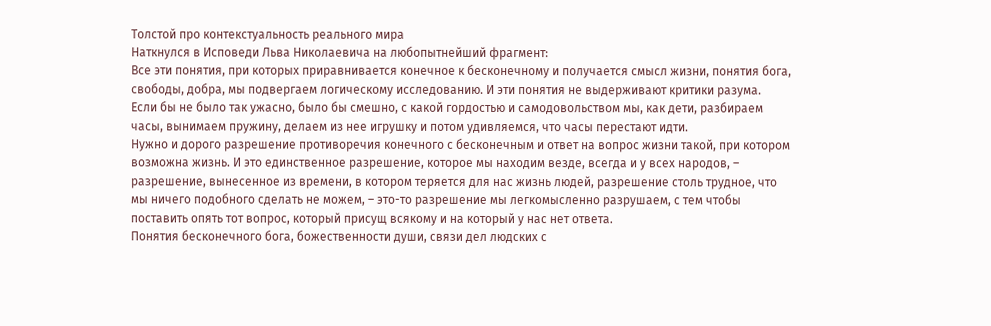Толстой про контекстуальность реального мира
Наткнулся в Исповеди Льва Николаевича на любопытнейший фрагмент:
Все эти понятия, при которых приравнивается конечное к бесконечному и получается смысл жизни, понятия бога, свободы, добра, мы подвергаем логическому исследованию. И эти понятия не выдерживают критики разума.
Если бы не было так ужасно, было бы смешно, с какой гордостью и самодовольством мы, как дети, разбираем часы, вынимаем пружину, делаем из нее игрушку и потом удивляемся, что часы перестают идти.
Нужно и дорого разрешение противоречия конечного с бесконечным и ответ на вопрос жизни такой, при котором возможна жизнь. И это единственное разрешение, которое мы находим везде, всегда и у всех народов, – разрешение, вынесенное из времени, в котором теряется для нас жизнь людей, разрешение столь трудное, что мы ничего подобного сделать не можем, – это-то разрешение мы легкомысленно разрушаем, с тем чтобы поставить опять тот вопрос, который присущ всякому и на который у нас нет ответа.
Понятия бесконечного бога, божественности души, связи дел людских с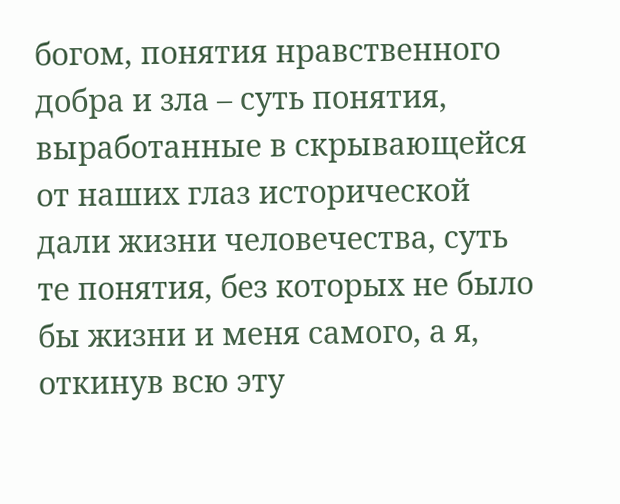богом, понятия нравственного добра и зла – суть понятия, выработанные в скрывающейся от наших глаз исторической дали жизни человечества, суть те понятия, без которых не было бы жизни и меня самого, а я, откинув всю эту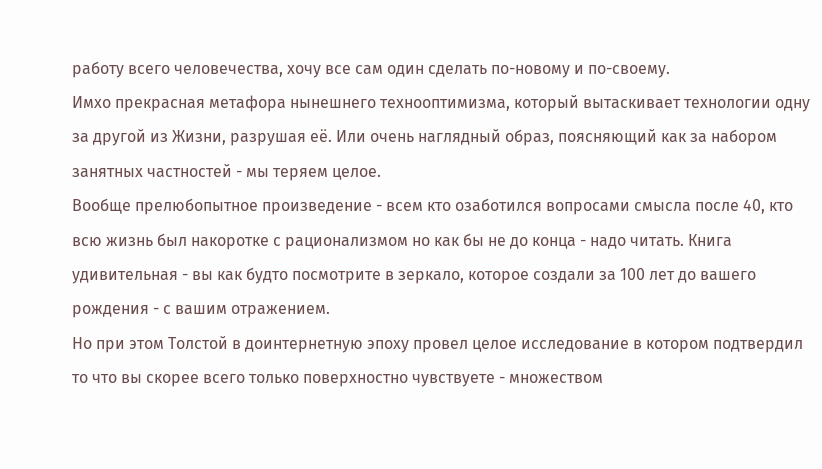работу всего человечества, хочу все сам один сделать по-новому и по-своему.
Имхо прекрасная метафора нынешнего технооптимизма, который вытаскивает технологии одну за другой из Жизни, разрушая её. Или очень наглядный образ, поясняющий как за набором занятных частностей - мы теряем целое.
Вообще прелюбопытное произведение - всем кто озаботился вопросами смысла после 40, кто всю жизнь был накоротке с рационализмом но как бы не до конца - надо читать. Книга удивительная - вы как будто посмотрите в зеркало, которое создали за 100 лет до вашего рождения - с вашим отражением.
Но при этом Толстой в доинтернетную эпоху провел целое исследование в котором подтвердил то что вы скорее всего только поверхностно чувствуете - множеством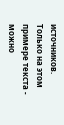источников.
Только на этом примере текста - можно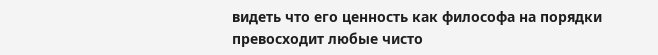видеть что его ценность как философа на порядки превосходит любые чисто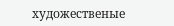художественые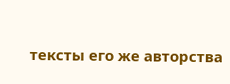тексты его же авторства